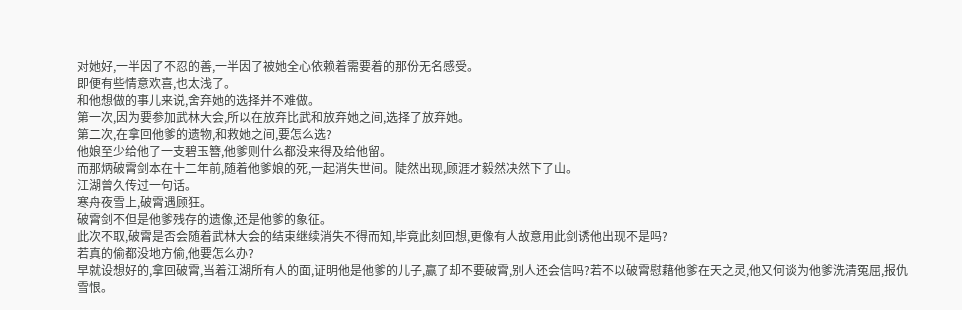对她好,一半因了不忍的善,一半因了被她全心依赖着需要着的那份无名感受。
即便有些情意欢喜,也太浅了。
和他想做的事儿来说,舍弃她的选择并不难做。
第一次,因为要参加武林大会,所以在放弃比武和放弃她之间,选择了放弃她。
第二次,在拿回他爹的遗物,和救她之间,要怎么选?
他娘至少给他了一支碧玉簪,他爹则什么都没来得及给他留。
而那炳破霄剑本在十二年前,随着他爹娘的死,一起消失世间。陡然出现,顾涯才毅然决然下了山。
江湖曾久传过一句话。
寒舟夜雪上,破霄遇顾狂。
破霄剑不但是他爹残存的遗像,还是他爹的象征。
此次不取,破霄是否会随着武林大会的结束继续消失不得而知,毕竟此刻回想,更像有人故意用此剑诱他出现不是吗?
若真的偷都没地方偷,他要怎么办?
早就设想好的,拿回破霄,当着江湖所有人的面,证明他是他爹的儿子,赢了却不要破霄,别人还会信吗?若不以破霄慰藉他爹在天之灵,他又何谈为他爹洗清冤屈,报仇雪恨。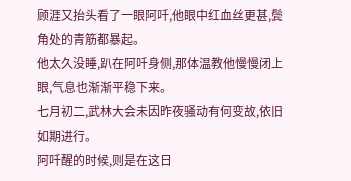顾涯又抬头看了一眼阿吀,他眼中红血丝更甚,鬓角处的青筋都暴起。
他太久没睡,趴在阿吀身侧,那体温教他慢慢闭上眼,气息也渐渐平稳下来。
七月初二,武林大会未因昨夜骚动有何变故,依旧如期进行。
阿吀醒的时候,则是在这日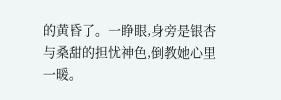的黄昏了。一睁眼,身旁是银杏与桑甜的担忧神色,倒教她心里一暖。